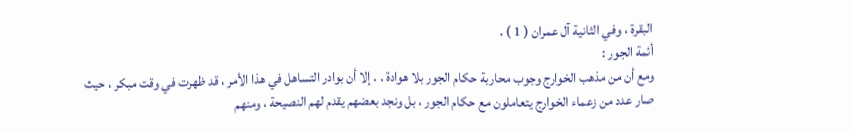البقرة ، وفي الثانية آل عمران ( 1 ) .
أئمة الجور :
ومع أن من مذهب الخوارج وجوب محاربة حكام الجور بلا هوادة . . إلا أن بوادر التساهل في هذا الأمر ، قد ظهرت في وقت مبكر ، حيث صار عدد من زعماء الخوارج يتعاملون مع حكام الجور ، بل ونجد بعضهم يقدم لهم النصيحة ، ومنهم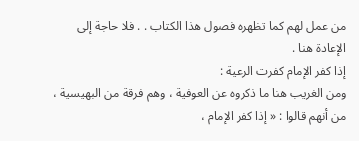من عمل لهم كما تظهره فصول هذا الكتاب . . فلا حاجة إلى الإعادة هنا .
إذا كفر الإمام كفرت الرعية :
ومن الغريب هنا ما ذكروه عن العوفية ، وهم فرقة من البهيسية ، من أنهم قالوا : « إذا كفر الإمام ،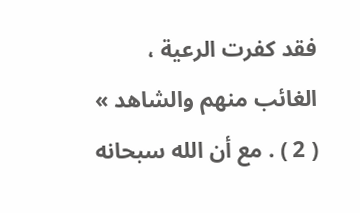فقد كفرت الرعية ، الغائب منهم والشاهد » ( 2 ) . مع أن الله سبحانه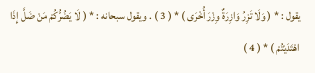يقول : * ( وَلَا تَزِرُ وَازِرَةٌ وِزْرَ أُخْرَى ) * ( 3 ) . ويقول سبحانه : * ( لَا يَضُرُّكُمْ مَنْ ضَلَّ إِذَا اهْتَدَيْتُمْ ) * ( 4 )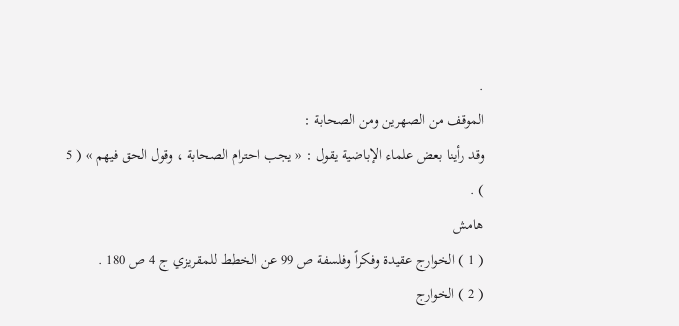.
الموقف من الصهرين ومن الصحابة :
وقد رأينا بعض علماء الإباضية يقول : « يجب احترام الصحابة ، وقول الحق فيهم » ( 5 ) .
هامش
( 1 ) الخوارج عقيدة وفكراً وفلسفة ص 99 عن الخطط للمقريزي ج 4 ص 180 .
( 2 ) الخوارج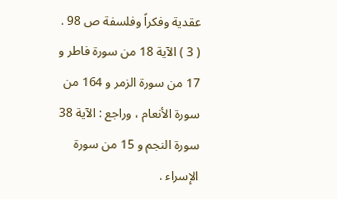عقدية وفكراً وفلسفة ص 98 .
( 3 ) الآية 18 من سورة فاطر و 17 من سورة الزمر و 164 من سورة الأنعام ، وراجع : الآية 38 سورة النجم و 15 من سورة الإسراء .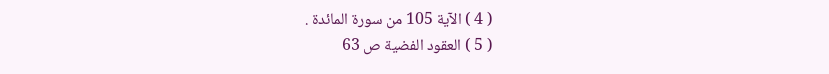( 4 ) الآية 105 من سورة المائدة .
( 5 ) العقود الفضية ص 63